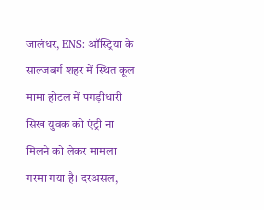जालंधर, ENS: ऑस्ट्रिया के साल्जबर्ग शहर में स्थित कूल मामा होटल में पगड़ीधारी सिख युवक को एंट्री ना मिलने को लेकर मामला गरमा गया है। दरअसल,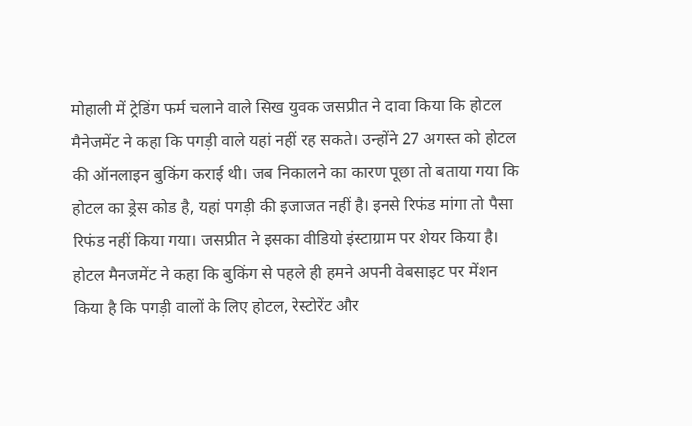मोहाली में ट्रेडिंग फर्म चलाने वाले सिख युवक जसप्रीत ने दावा किया कि होटल मैनेजमेंट ने कहा कि पगड़ी वाले यहां नहीं रह सकते। उन्होंने 27 अगस्त को होटल की ऑनलाइन बुकिंग कराई थी। जब निकालने का कारण पूछा तो बताया गया कि होटल का ड्रेस कोड है, यहां पगड़ी की इजाजत नहीं है। इनसे रिफंड मांगा तो पैसा रिफंड नहीं किया गया। जसप्रीत ने इसका वीडियो इंस्टाग्राम पर शेयर किया है।
होटल मैनजमेंट ने कहा कि बुकिंग से पहले ही हमने अपनी वेबसाइट पर मेंशन किया है कि पगड़ी वालों के लिए होटल, रेस्टोरेंट और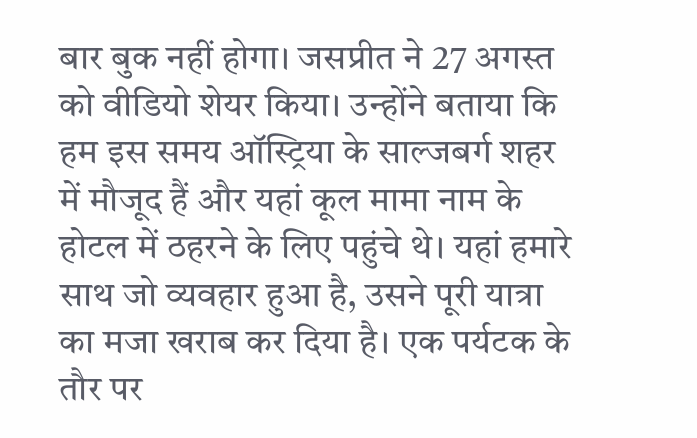बार बुक नहीं होगा। जसप्रीत ने 27 अगस्त को वीडियो शेयर किया। उन्होंने बताया कि हम इस समय ऑस्ट्रिया के साल्जबर्ग शहर में मौजूद हैं और यहां कूल मामा नाम के होटल में ठहरने के लिए पहुंचे थे। यहां हमारे साथ जो व्यवहार हुआ है, उसने पूरी यात्रा का मजा खराब कर दिया है। एक पर्यटक के तौर पर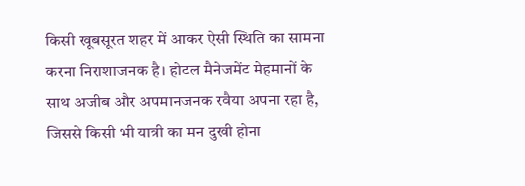किसी खूबसूरत शहर में आकर ऐसी स्थिति का सामना करना निराशाजनक है। होटल मैनेजमेंट मेहमानों के साथ अजीब और अपमानजनक रवैया अपना रहा है, जिससे किसी भी यात्री का मन दुखी होना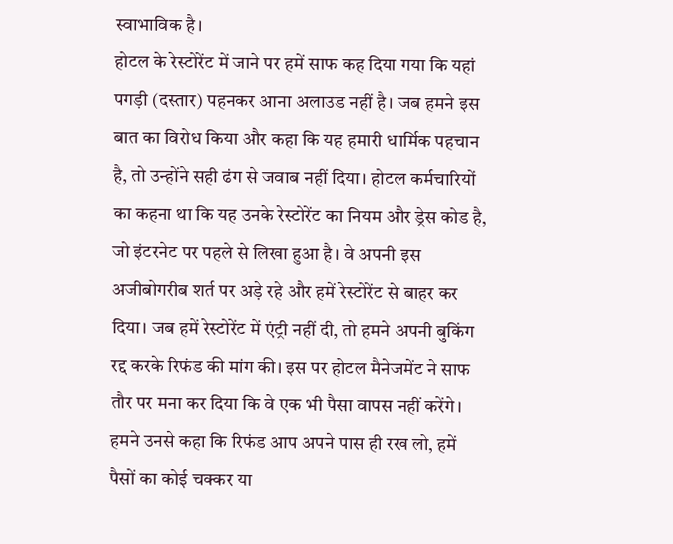स्वाभाविक है।
होटल के रेस्टोरेंट में जाने पर हमें साफ कह दिया गया कि यहां पगड़ी (दस्तार) पहनकर आना अलाउड नहीं है। जब हमने इस बात का विरोध किया और कहा कि यह हमारी धार्मिक पहचान है, तो उन्होंने सही ढंग से जवाब नहीं दिया। होटल कर्मचारियों का कहना था कि यह उनके रेस्टोरेंट का नियम और ड्रेस कोड है, जो इंटरनेट पर पहले से लिखा हुआ है। वे अपनी इस अजीबोगरीब शर्त पर अड़े रहे और हमें रेस्टोरेंट से बाहर कर दिया। जब हमें रेस्टोरेंट में एंट्री नहीं दी, तो हमने अपनी बुकिंग रद्द करके रिफंड की मांग की। इस पर होटल मैनेजमेंट ने साफ तौर पर मना कर दिया कि वे एक भी पैसा वापस नहीं करेंगे। हमने उनसे कहा कि रिफंड आप अपने पास ही रख लो, हमें पैसों का कोई चक्कर या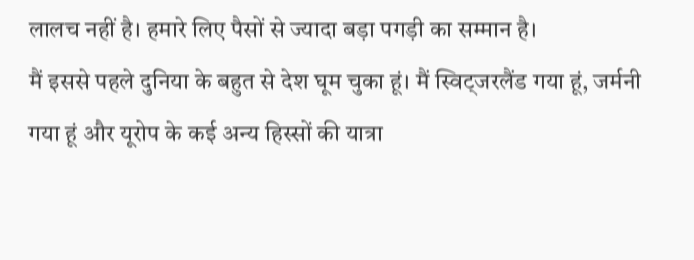लालच नहीं है। हमारे लिए पैसों से ज्यादा बड़ा पगड़ी का सम्मान है।
मैं इससे पहले दुनिया के बहुत से देश घूम चुका हूं। मैं स्विट्जरलैंड गया हूं, जर्मनी गया हूं और यूरोप के कई अन्य हिस्सों की यात्रा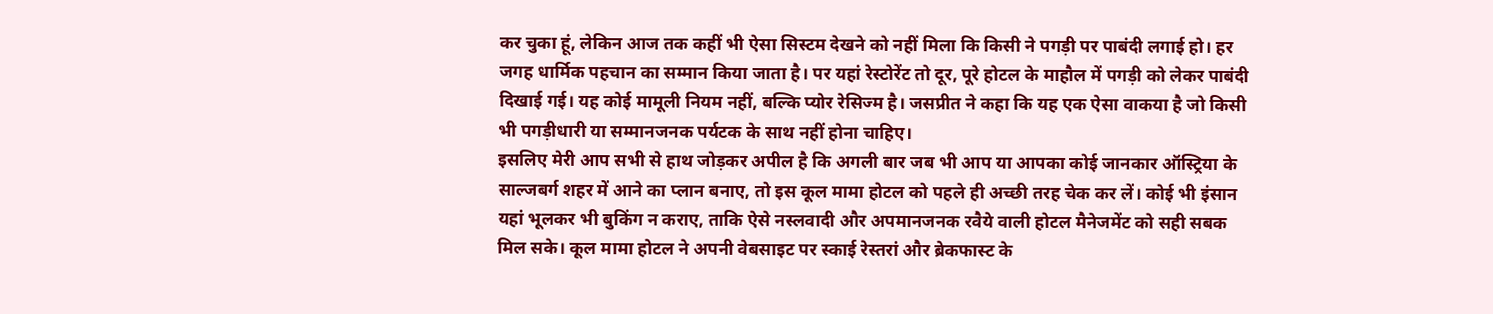कर चुका हूं, लेकिन आज तक कहीं भी ऐसा सिस्टम देखने को नहीं मिला कि किसी ने पगड़ी पर पाबंदी लगाई हो। हर जगह धार्मिक पहचान का सम्मान किया जाता है। पर यहां रेस्टोरेंट तो दूर, पूरे होटल के माहौल में पगड़ी को लेकर पाबंदी दिखाई गई। यह कोई मामूली नियम नहीं, बल्कि प्योर रेसिज्म है। जसप्रीत ने कहा कि यह एक ऐसा वाकया है जो किसी भी पगड़ीधारी या सम्मानजनक पर्यटक के साथ नहीं होना चाहिए।
इसलिए मेरी आप सभी से हाथ जोड़कर अपील है कि अगली बार जब भी आप या आपका कोई जानकार ऑस्ट्रिया के साल्जबर्ग शहर में आने का प्लान बनाए, तो इस कूल मामा होटल को पहले ही अच्छी तरह चेक कर लें। कोई भी इंसान यहां भूलकर भी बुकिंग न कराए, ताकि ऐसे नस्लवादी और अपमानजनक रवैये वाली होटल मैनेजमेंट को सही सबक मिल सके। कूल मामा होटल ने अपनी वेबसाइट पर स्काई रेस्तरां और ब्रेकफास्ट के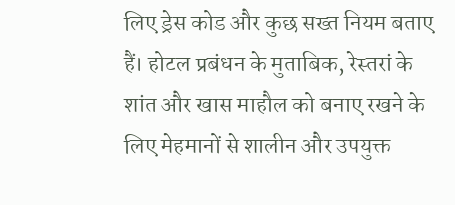लिए ड्रेस कोड और कुछ सख्त नियम बताए हैं। होटल प्रबंधन के मुताबिक, रेस्तरां के शांत और खास माहौल को बनाए रखने के लिए मेहमानों से शालीन और उपयुक्त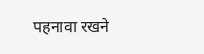पहनावा रखने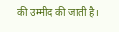की उम्मीद की जाती है।